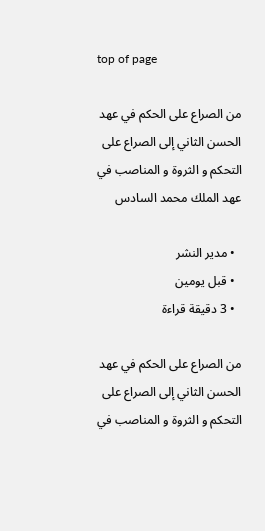top of page

من الصراع على الحكم في عهد الحسن الثاني إلى الصراع على التحكم و الثروة و المناصب في عهد الملك محمد السادس

  • مدير النشر
  • قبل يومين
  • 3 دقيقة قراءة

من الصراع على الحكم في عهد الحسن الثاني إلى الصراع على التحكم و الثروة و المناصب في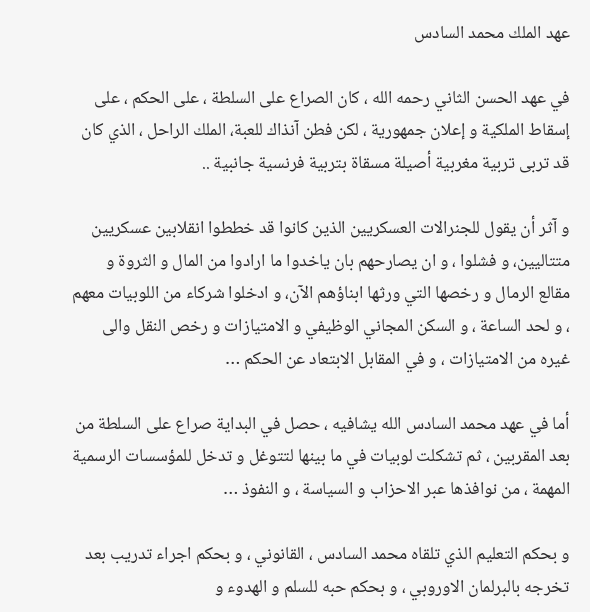عهد الملك محمد السادس

في عهد الحسن الثاني رحمه الله ، كان الصراع على السلطة ، على الحكم ، على إسقاط الملكية و إعلان جمهورية ، لكن فطن آنذاك للعبة، الملك الراحل ، الذي كان قد تربى تربية مغربية أصيلة مسقاة بتربية فرنسية جانبية ..

و آثر أن يقول للجنرالات العسكريين الذين كانوا قد خططوا انقلابين عسكريين متتاليين، و فشلوا ، و ان يصارحهم بان ياخدوا ما ارادوا من المال و الثروة و مقالع الرمال و رخصها التي ورثها ابناؤهم الآن، و ادخلوا شركاء من اللوبيات معهم ، و لحد الساعة ، و السكن المجاني الوظيفي و الامتيازات و رخص النقل والى غيره من الامتيازات ، و في المقابل الابتعاد عن الحكم …

أما في عهد محمد السادس الله يشافيه ، حصل في البداية صراع على السلطة من بعد المقربين ، ثم تشكلت لوبيات في ما بينها لتتوغل و تدخل للمؤسسات الرسمية المهمة ، من نوافذها عبر الاحزاب و السياسة ، و النفوذ …

و بحكم التعليم الذي تلقاه محمد السادس ، القانوني ، و بحكم اجراء تدريب بعد تخرجه بالبرلمان الاوروبي ، و بحكم حبه للسلم و الهدوء و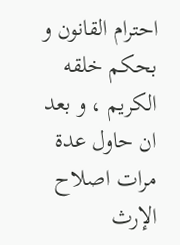احترام القانون و بحكم خلقه الكريم ، و بعد ان حاول عدة مرات اصلاح الإرث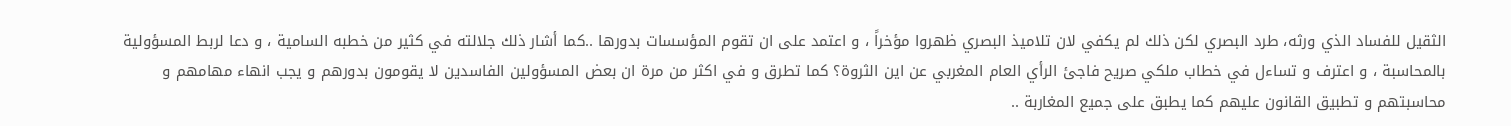الثقيل للفساد الذي ورثه، طرد البصري لكن ذلك لم يكفي لان تلاميذ البصري ظهروا مؤخراً ، و اعتمد على ان تقوم المؤسسات بدورها ..كما أشار ذلك جلالته في كثير من خطبه السامية ، و دعا لربط المسؤولية بالمحاسبة ، و اعترف و تساءل في خطاب ملكي صريح فاجئ الرأي العام المغربي عن اين الثروة؟ كما تطرق و في اكثر من مرة ان بعض المسؤولين الفاسدين لا يقومون بدورهم و يجب انهاء مهامهم و محاسبتهم و تطبيق القانون عليهم كما يطبق على جميع المغاربة ..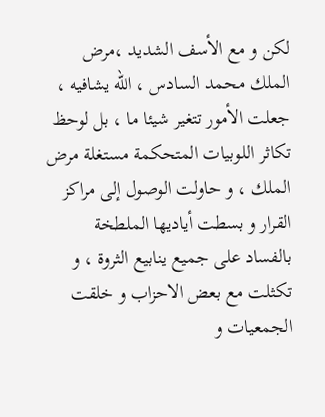لكن و مع الأسف الشديد ،مرض الملك محمد السادس ، الله يشافيه ، جعلت الأمور تتغير شيئا ما ، بل لوحظ تكاثر اللوبيات المتحكمة مستغلة مرض الملك ، و حاولت الوصول إلى مراكز القرار و بسطت أياديها الملطخة بالفساد على جميع ينابيع الثروة ، و تكثلت مع بعض الاحزاب و خلقت الجمعيات و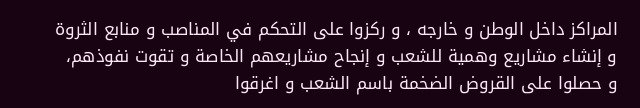المراكز داخل الوطن و خارجه ، و ركزوا على التحكم في المناصب و منابع الثروة و إنشاء مشاريع وهمية للشعب و إنجاح مشاريعهم الخاصة و تقوت نفوذهم، و حصلوا على القروض الضخمة باسم الشعب و اغرقوا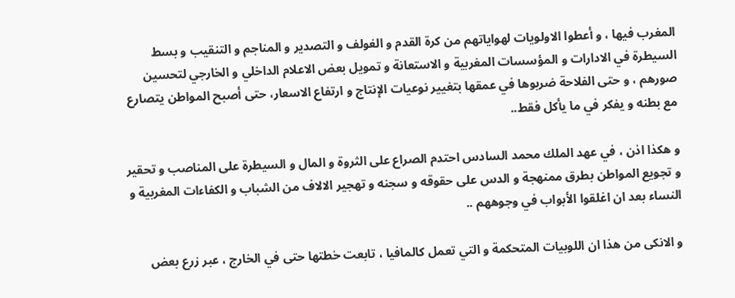المغرب فيها ، و أعطوا الاولويات لهواياتهم من كرة القدم و الغولف و التصدير و المناجم و التنقيب و بسط السيطرة في الادارات و المؤسسات المغربية و الاستعانة و تمويل بعض الاعلام الداخلي و الخارجي لتحسين صورهم ، و حتى الفلاحة ضربوها في عمقها بتغيير نوعيات الإنتاج و ارتفاع الاسعار، حتى أصبح المواطن يتصارع مع بطنه و يفكر في ما يأكل فقط..

و هكذا اذن ، في عهد الملك محمد السادس احتدم الصراع على الثروة و المال و السيطرة على المناصب و تحقير و تجويع المواطن بطرق ممنهجة و الدس على حقوقه و سجنه و تهجير الالاف من الشباب و الكفاءات المغربية و النساء بعد ان اغلقوا الأبواب في وجوههم ..

و الانكى من هذا ان اللوبيات المتحكمة و التي تعمل كالمافيا ، تابعت خطتها حتى في الخارج ، عبر زرع بعض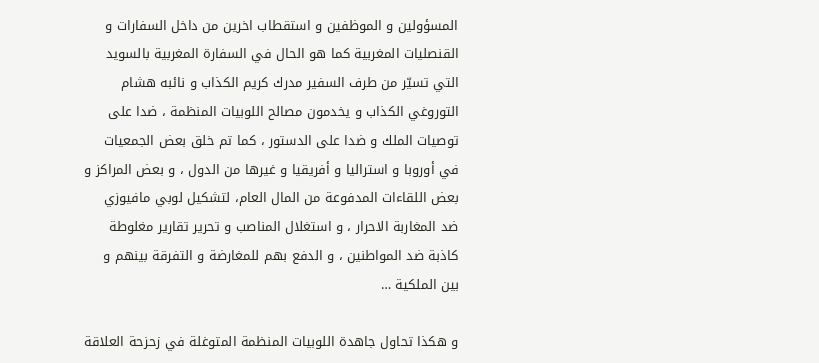المسؤولين و الموظفين و استقطاب اخرين من داخل السفارات و القنصليات المغربية كما هو الحال في السفارة المغربية بالسويد التي تسيّر من طرف السفير مدرك كريم الكذاب و نائبه هشام التوروغي الكذاب و يخدمون مصالح اللوبيات المنظمة ، ضدا على توصيات الملك و ضدا على الدستور ، كما تم خلق بعض الجمعيات في أوروبا و استراليا و أفريقيا و غيرها من الدول ، و بعض المراكز و بعض اللقاءات المدفوعة من المال العام، لتشكيل لوبي مافيوزي ضد المغاربة الاحرار ، و استغلال المناصب و تحرير تقارير مغلوطة كاذبة ضد المواطنين ، و الدفع بهم للمغارضة و التفرقة بينهم و بين الملكية …

و هكذا تحاول جاهدة اللوبيات المنظمة المتوغلة في زحزحة العلاقة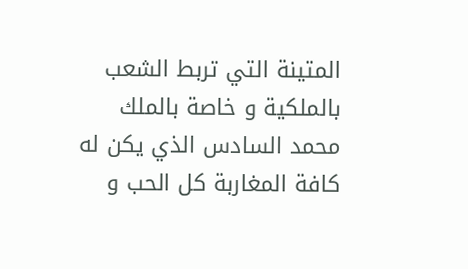المتينة التي تربط الشعب بالملكية و خاصة بالملك محمد السادس الذي يكن له كافة المغاربة كل الحب و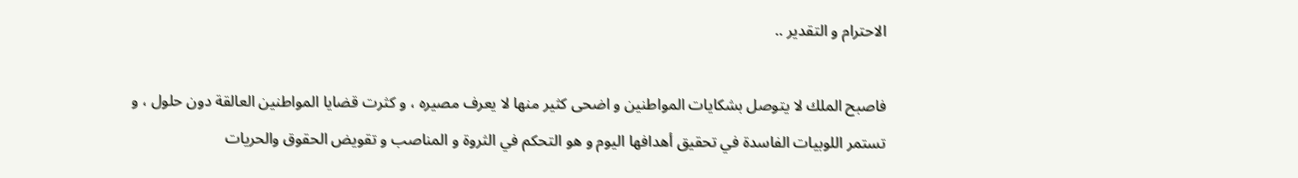الاحترام و التقدير ..

فاصبح الملك لا يتوصل بشكايات المواطنين و اضحى كثير منها لا يعرف مصيره ، و كثرت قضايا المواطنين العالقة دون حلول ، و تستمر اللوبيات الفاسدة في تحقيق أهدافها اليوم و هو التحكم في الثروة و المناصب و تقويض الحقوق والحريات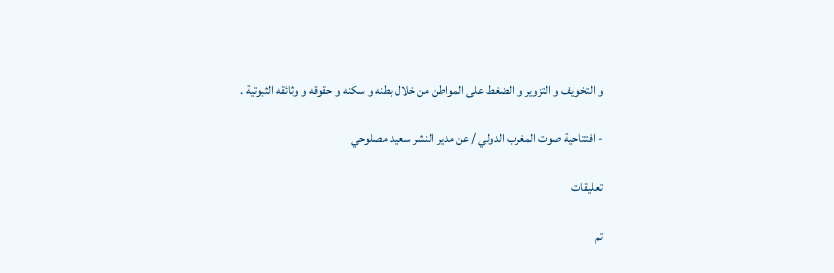و التخويف و التزوير و الضغط على المواطن من خلال بطنه و سكنه و حقوقه و وثائقه الثبوتية .

- افتتاحية صوت المغرب الدولي / عن مدير النشر سعيد مصلوحي

تعليقات

تم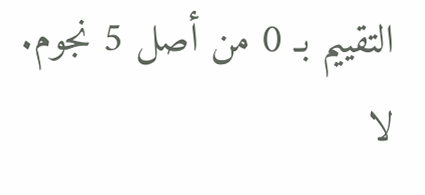التقييم بـ 0 من أصل 5 نجوم.
لا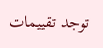توجد تقييمات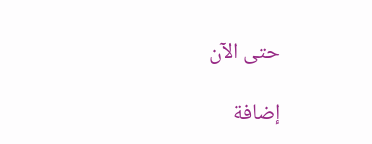حتى الآن

إضافة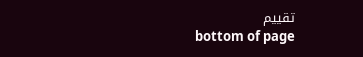تقييم
bottom of page